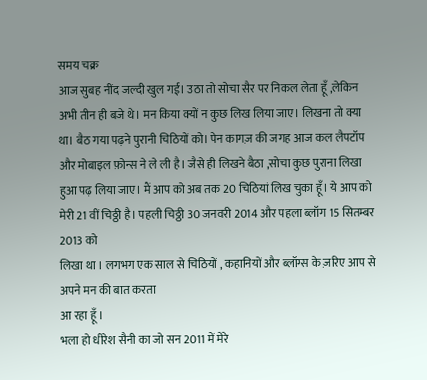समय चक्र
आज सुबह नींद जल्दी खुल गई। उठा तो सोचा सैर पर निकल लेता हूँ ,लेकिन अभी तीन ही बजे थे। मन किया क्यों न कुछ लिख लिया जाए। लिखना तो क्या था। बैठ गया पढ़ने पुरानी चिठियों को। पेन कागज़ की जगह आज कल लैपटॉप और मोबाइल फ़ोन्स ने ले ली है। जैसे ही लिखने बैठा ,सोचा कुछ पुराना लिखा हुआ पढ़ लिया जाए। मैं आप को अब तक 20 चिठियां लिख चुका हूँ। ये आप को मेरी 21 वीं चिठ्ठी है। पहली चिठ्ठी 30 जनवरी 2014 और पहला ब्लॉग 15 सितम्बर 2013 को
लिखा था । लगभग एक साल से चिठियों , कहानियों और ब्लॉग्स के ज़रिए आप से अपने मन की बात करता
आ रहा हूँ ।
भला हो धीरेश सैनी का जो सन 2011 में मेरे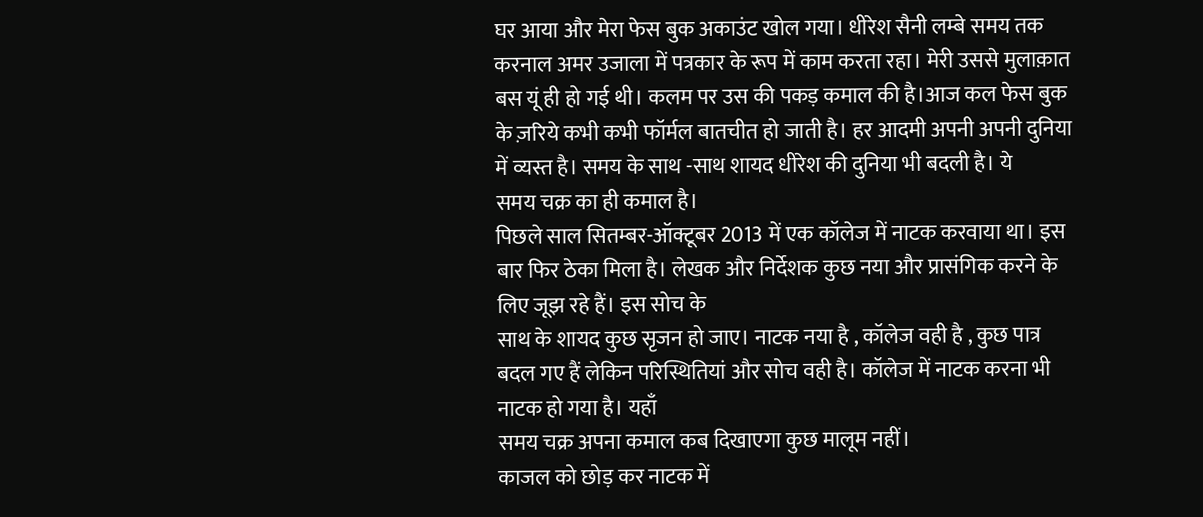घर आया और मेरा फेस बुक अकाउंट खोल गया। धीरेश सैनी लम्बे समय तक करनाल अमर उजाला में पत्रकार के रूप में काम करता रहा। मेरी उससे मुलाक़ात बस यूं ही हो गई थी। कलम पर उस की पकड़ कमाल की है।आज कल फेस बुक के ज़रिये कभी कभी फॉर्मल बातचीत हो जाती है। हर आदमी अपनी अपनी दुनिया में व्यस्त है। समय के साथ -साथ शायद धीरेश की दुनिया भी बदली है। ये
समय चक्र का ही कमाल है।
पिछले साल सितम्बर-ऑक्टूबर 2013 में एक कॉलेज में नाटक करवाया था। इस बार फिर ठेका मिला है। लेखक और निर्देशक कुछ नया और प्रासंगिक करने के लिए जूझ रहे हैं। इस सोच के
साथ के शायद कुछ सृजन हो जाए। नाटक नया है , कॉलेज वही है , कुछ पात्र बदल गए हैं लेकिन परिस्थितियां और सोच वही है। कॉलेज में नाटक करना भी नाटक हो गया है। यहाँ
समय चक्र अपना कमाल कब दिखाएगा कुछ मालूम नहीं।
काजल को छोड़ कर नाटक में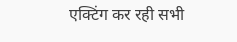एक्टिंग कर रही सभी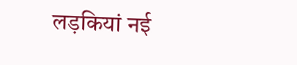लड़कियां नई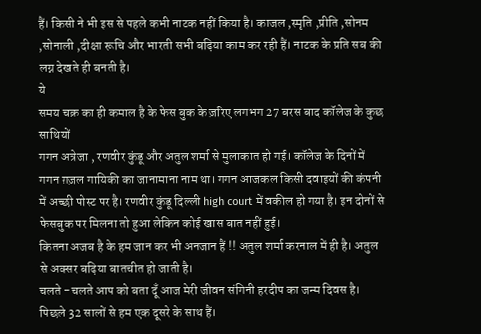हैं। किसी ने भी इस से पहले कभी नाटक नहीं किया है। काजल ,स्मृति ,प्रीति ,सोनम ,सोनाली ,दीक्षा रूचि और भारती सभी बढ़िया काम कर रही हैं। नाटक के प्रति सब की लग्न देखते ही बनती है।
ये
समय चक्र का ही कमाल है के फेस बुक के ज़रिए लगभग 27 बरस बाद कॉलेज के कुछ साथियों
गगन अत्रेजा , रणवीर कुंडू और अतुल शर्मा से मुलाकात हो गई। कॉलेज के दिनों में गगन ग़ज़ल गायिकी का जानामाना नाम था। गगन आजकल किसी दवाइयों की कंपनी में अच्छी पोस्ट पर है। रणवीर कुंडू दिल्ली high court में वकील हो गया है। इन दोनों से फेसबुक पर मिलना तो हुआ लेकिन कोई खास बात नहीं हुई।
कितना अजब है के हम जान कर भी अनजान हैं !! अतुल शर्मा करनाल में ही है। अतुल से अक्सर बढ़िया बातचीत हो जाती है।
चलते -चलते आप को बता दूँ आज मेरी जीवन संगिनी हरदीप का जन्म दिवस है। पिछले 32 सालों से हम एक दूसरे के साथ हैं।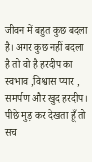जीवन में बहुत कुछ बदला है। अगर कुछ नहीं बदला है तो वो है हरदीप का स्वभाव ,विश्वास प्यार , समर्पण और खुद हरदीप। पीछे मुड़ कर देखता हूँ तो सच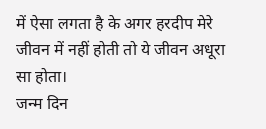में ऐसा लगता है के अगर हरदीप मेरे जीवन में नहीं होती तो ये जीवन अधूरा सा होता।
जन्म दिन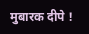मुबारक दीपे !